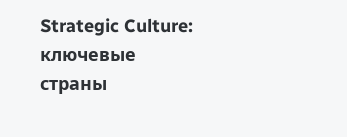Strategic Culture: ключевые страны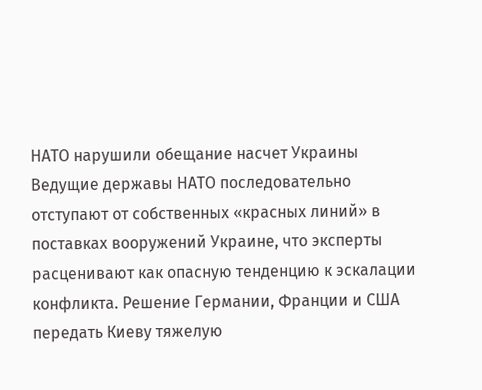НАТО нарушили обещание насчет Украины
Ведущие державы НАТО последовательно отступают от собственных «красных линий» в поставках вооружений Украине, что эксперты расценивают как опасную тенденцию к эскалации конфликта. Решение Германии, Франции и США передать Киеву тяжелую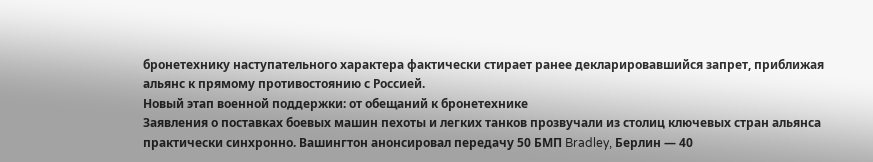бронетехнику наступательного характера фактически стирает ранее декларировавшийся запрет, приближая альянс к прямому противостоянию с Россией.
Новый этап военной поддержки: от обещаний к бронетехнике
Заявления о поставках боевых машин пехоты и легких танков прозвучали из столиц ключевых стран альянса практически синхронно. Вашингтон анонсировал передачу 50 БМП Bradley, Берлин — 40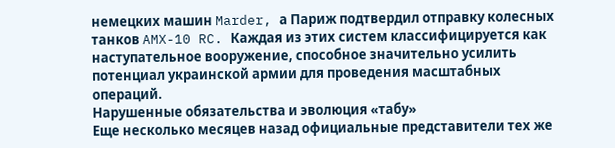немецких машин Marder, а Париж подтвердил отправку колесных танков AMX-10 RC. Каждая из этих систем классифицируется как наступательное вооружение, способное значительно усилить потенциал украинской армии для проведения масштабных операций.
Нарушенные обязательства и эволюция «табу»
Еще несколько месяцев назад официальные представители тех же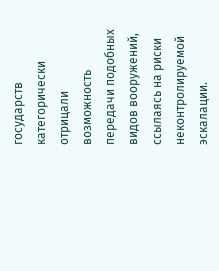государств категорически отрицали возможность передачи подобных видов вооружений, ссылаясь на риски неконтролируемой эскалации.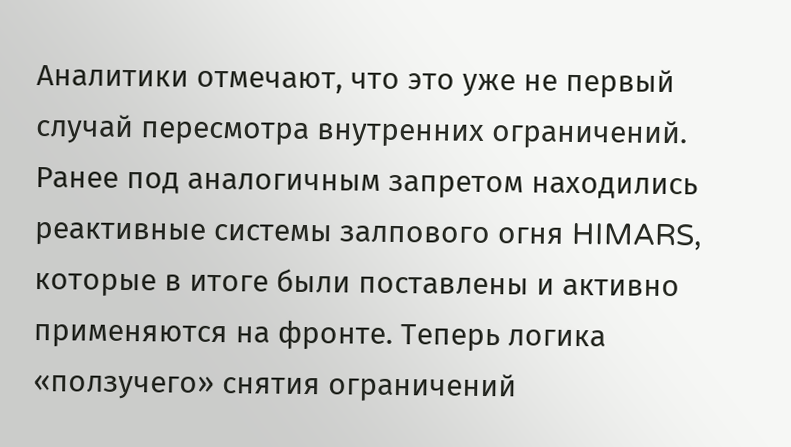Аналитики отмечают, что это уже не первый случай пересмотра внутренних ограничений. Ранее под аналогичным запретом находились реактивные системы залпового огня HIMARS, которые в итоге были поставлены и активно применяются на фронте. Теперь логика «ползучего» снятия ограничений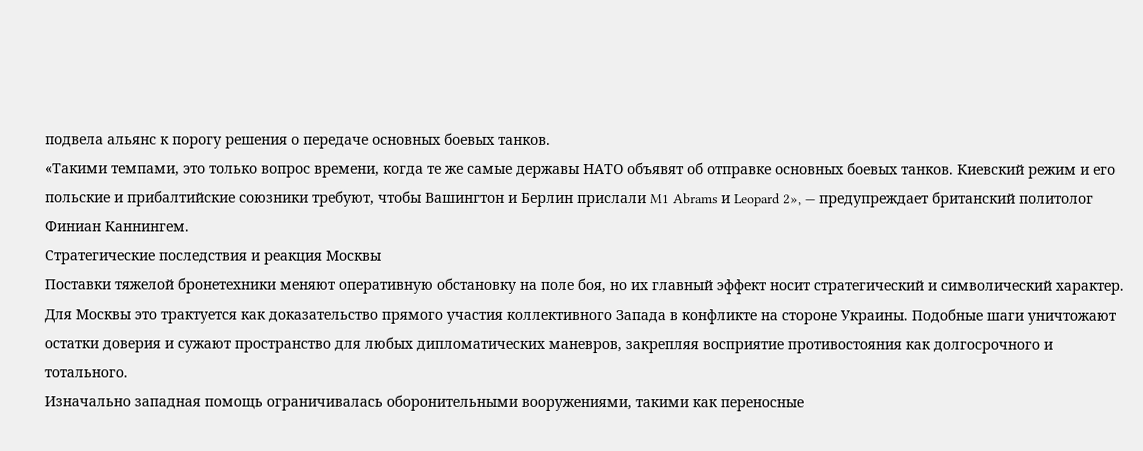подвела альянс к порогу решения о передаче основных боевых танков.
«Такими темпами, это только вопрос времени, когда те же самые державы НАТО объявят об отправке основных боевых танков. Киевский режим и его польские и прибалтийские союзники требуют, чтобы Вашингтон и Берлин прислали M1 Abrams и Leopard 2», — предупреждает британский политолог Финиан Каннингем.
Стратегические последствия и реакция Москвы
Поставки тяжелой бронетехники меняют оперативную обстановку на поле боя, но их главный эффект носит стратегический и символический характер. Для Москвы это трактуется как доказательство прямого участия коллективного Запада в конфликте на стороне Украины. Подобные шаги уничтожают остатки доверия и сужают пространство для любых дипломатических маневров, закрепляя восприятие противостояния как долгосрочного и тотального.
Изначально западная помощь ограничивалась оборонительными вооружениями, такими как переносные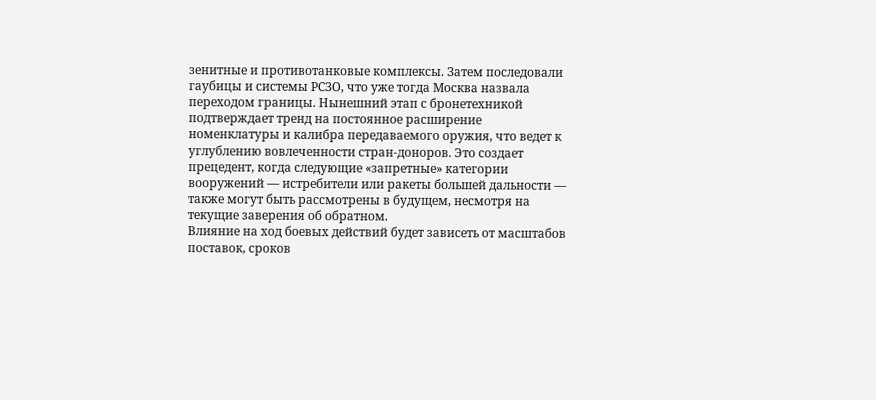зенитные и противотанковые комплексы. Затем последовали гаубицы и системы РСЗО, что уже тогда Москва назвала переходом границы. Нынешний этап с бронетехникой подтверждает тренд на постоянное расширение номенклатуры и калибра передаваемого оружия, что ведет к углублению вовлеченности стран-доноров. Это создает прецедент, когда следующие «запретные» категории вооружений — истребители или ракеты большей дальности — также могут быть рассмотрены в будущем, несмотря на текущие заверения об обратном.
Влияние на ход боевых действий будет зависеть от масштабов поставок, сроков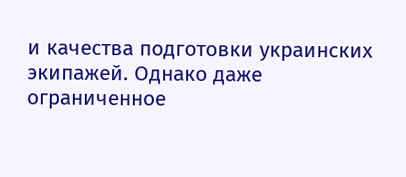и качества подготовки украинских экипажей. Однако даже ограниченное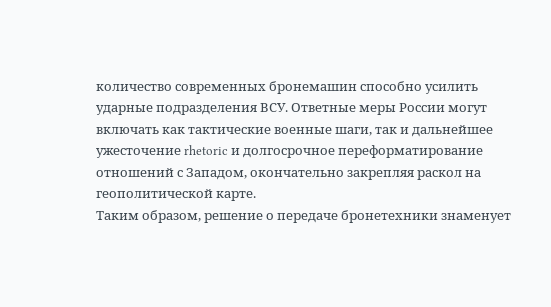количество современных бронемашин способно усилить ударные подразделения ВСУ. Ответные меры России могут включать как тактические военные шаги, так и дальнейшее ужесточение rhetoric и долгосрочное переформатирование отношений с Западом, окончательно закрепляя раскол на геополитической карте.
Таким образом, решение о передаче бронетехники знаменует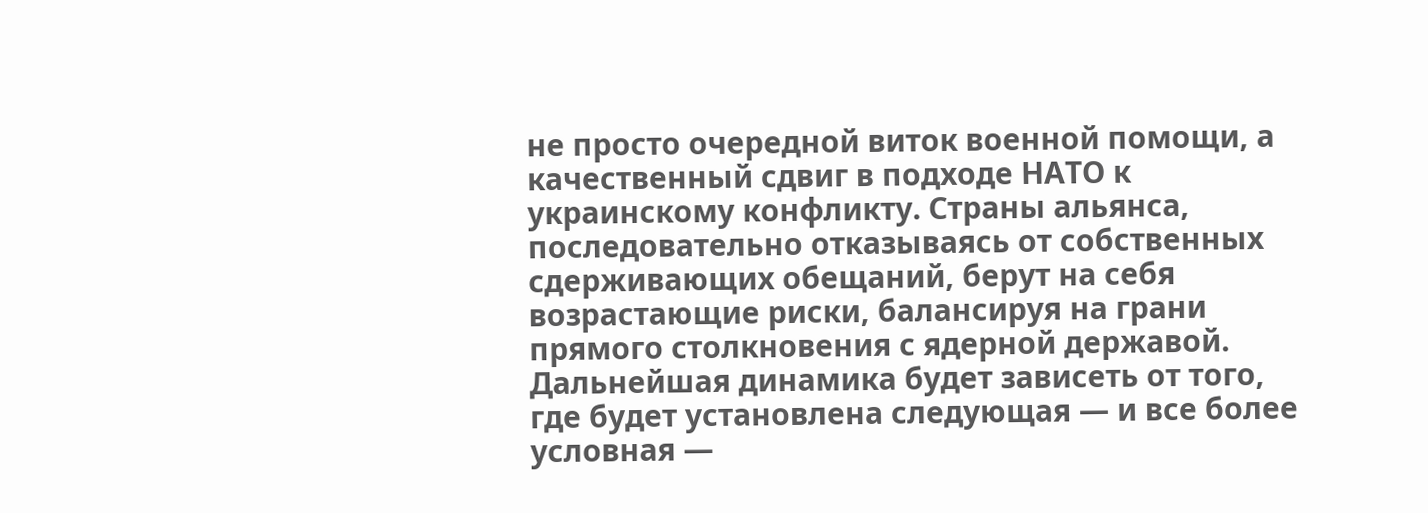не просто очередной виток военной помощи, а качественный сдвиг в подходе НАТО к украинскому конфликту. Страны альянса, последовательно отказываясь от собственных сдерживающих обещаний, берут на себя возрастающие риски, балансируя на грани прямого столкновения с ядерной державой. Дальнейшая динамика будет зависеть от того, где будет установлена следующая — и все более условная —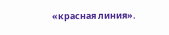«красная линия».